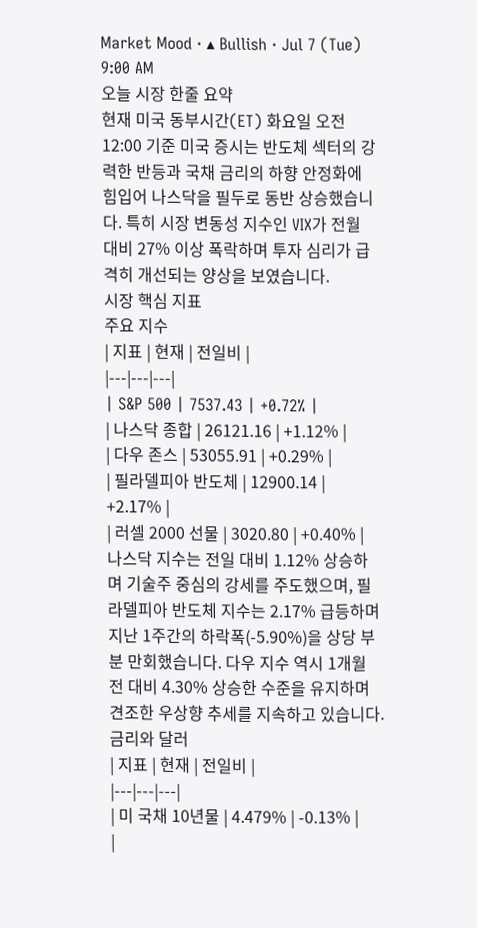Market Mood · ▴ Bullish · Jul 7 (Tue) 9:00 AM
오늘 시장 한줄 요약
현재 미국 동부시간(ET) 화요일 오전 12:00 기준 미국 증시는 반도체 섹터의 강력한 반등과 국채 금리의 하향 안정화에 힘입어 나스닥을 필두로 동반 상승했습니다. 특히 시장 변동성 지수인 VIX가 전월 대비 27% 이상 폭락하며 투자 심리가 급격히 개선되는 양상을 보였습니다.
시장 핵심 지표
주요 지수
| 지표 | 현재 | 전일비 |
|---|---|---|
| S&P 500 | 7537.43 | +0.72% |
| 나스닥 종합 | 26121.16 | +1.12% |
| 다우 존스 | 53055.91 | +0.29% |
| 필라델피아 반도체 | 12900.14 | +2.17% |
| 러셀 2000 선물 | 3020.80 | +0.40% |
나스닥 지수는 전일 대비 1.12% 상승하며 기술주 중심의 강세를 주도했으며, 필라델피아 반도체 지수는 2.17% 급등하며 지난 1주간의 하락폭(-5.90%)을 상당 부분 만회했습니다. 다우 지수 역시 1개월 전 대비 4.30% 상승한 수준을 유지하며 견조한 우상향 추세를 지속하고 있습니다.
금리와 달러
| 지표 | 현재 | 전일비 |
|---|---|---|
| 미 국채 10년물 | 4.479% | -0.13% |
|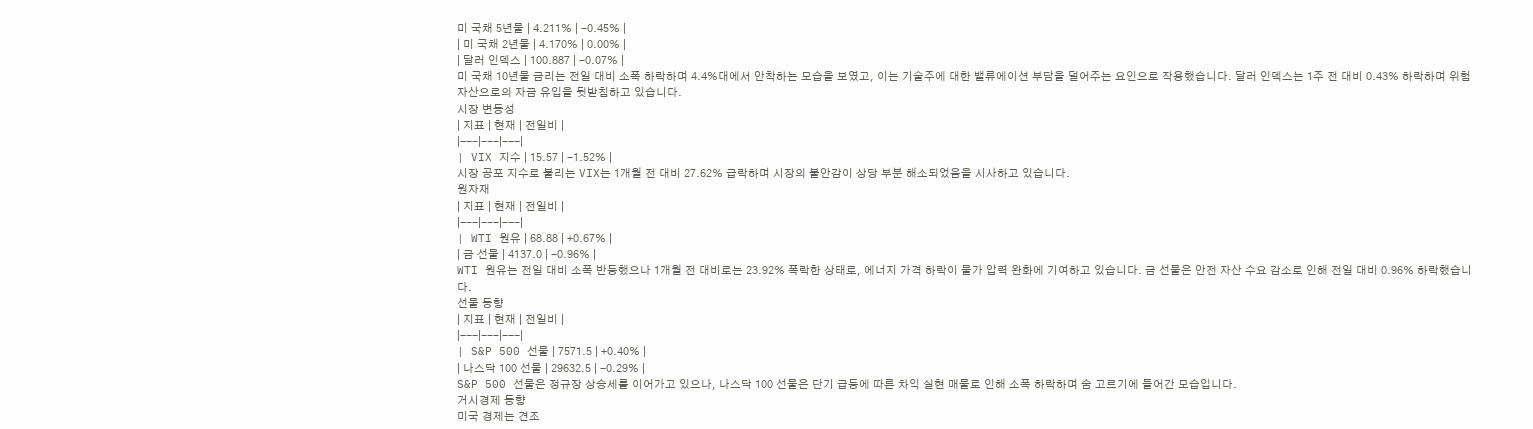미 국채 5년물 | 4.211% | -0.45% |
| 미 국채 2년물 | 4.170% | 0.00% |
| 달러 인덱스 | 100.887 | -0.07% |
미 국채 10년물 금리는 전일 대비 소폭 하락하며 4.4%대에서 안착하는 모습을 보였고, 이는 기술주에 대한 밸류에이션 부담을 덜어주는 요인으로 작용했습니다. 달러 인덱스는 1주 전 대비 0.43% 하락하며 위험 자산으로의 자금 유입을 뒷받침하고 있습니다.
시장 변동성
| 지표 | 현재 | 전일비 |
|---|---|---|
| VIX 지수 | 15.57 | -1.52% |
시장 공포 지수로 불리는 VIX는 1개월 전 대비 27.62% 급락하며 시장의 불안감이 상당 부분 해소되었음을 시사하고 있습니다.
원자재
| 지표 | 현재 | 전일비 |
|---|---|---|
| WTI 원유 | 68.88 | +0.67% |
| 금 선물 | 4137.0 | -0.96% |
WTI 원유는 전일 대비 소폭 반등했으나 1개월 전 대비로는 23.92% 폭락한 상태로, 에너지 가격 하락이 물가 압력 완화에 기여하고 있습니다. 금 선물은 안전 자산 수요 감소로 인해 전일 대비 0.96% 하락했습니다.
선물 동향
| 지표 | 현재 | 전일비 |
|---|---|---|
| S&P 500 선물 | 7571.5 | +0.40% |
| 나스닥 100 선물 | 29632.5 | -0.29% |
S&P 500 선물은 정규장 상승세를 이어가고 있으나, 나스닥 100 선물은 단기 급등에 따른 차익 실현 매물로 인해 소폭 하락하며 숨 고르기에 들어간 모습입니다.
거시경제 동향
미국 경제는 견조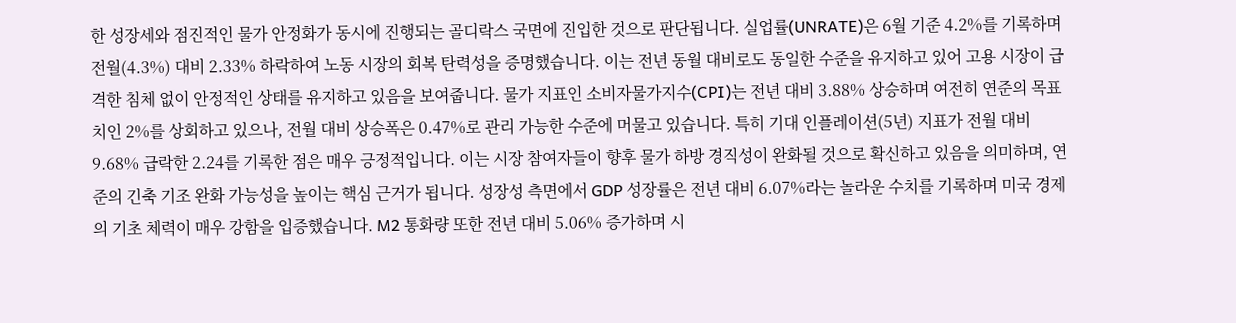한 성장세와 점진적인 물가 안정화가 동시에 진행되는 골디락스 국면에 진입한 것으로 판단됩니다. 실업률(UNRATE)은 6월 기준 4.2%를 기록하며 전월(4.3%) 대비 2.33% 하락하여 노동 시장의 회복 탄력성을 증명했습니다. 이는 전년 동월 대비로도 동일한 수준을 유지하고 있어 고용 시장이 급격한 침체 없이 안정적인 상태를 유지하고 있음을 보여줍니다. 물가 지표인 소비자물가지수(CPI)는 전년 대비 3.88% 상승하며 여전히 연준의 목표치인 2%를 상회하고 있으나, 전월 대비 상승폭은 0.47%로 관리 가능한 수준에 머물고 있습니다. 특히 기대 인플레이션(5년) 지표가 전월 대비 9.68% 급락한 2.24를 기록한 점은 매우 긍정적입니다. 이는 시장 참여자들이 향후 물가 하방 경직성이 완화될 것으로 확신하고 있음을 의미하며, 연준의 긴축 기조 완화 가능성을 높이는 핵심 근거가 됩니다. 성장성 측면에서 GDP 성장률은 전년 대비 6.07%라는 놀라운 수치를 기록하며 미국 경제의 기초 체력이 매우 강함을 입증했습니다. M2 통화량 또한 전년 대비 5.06% 증가하며 시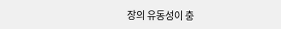장의 유동성이 충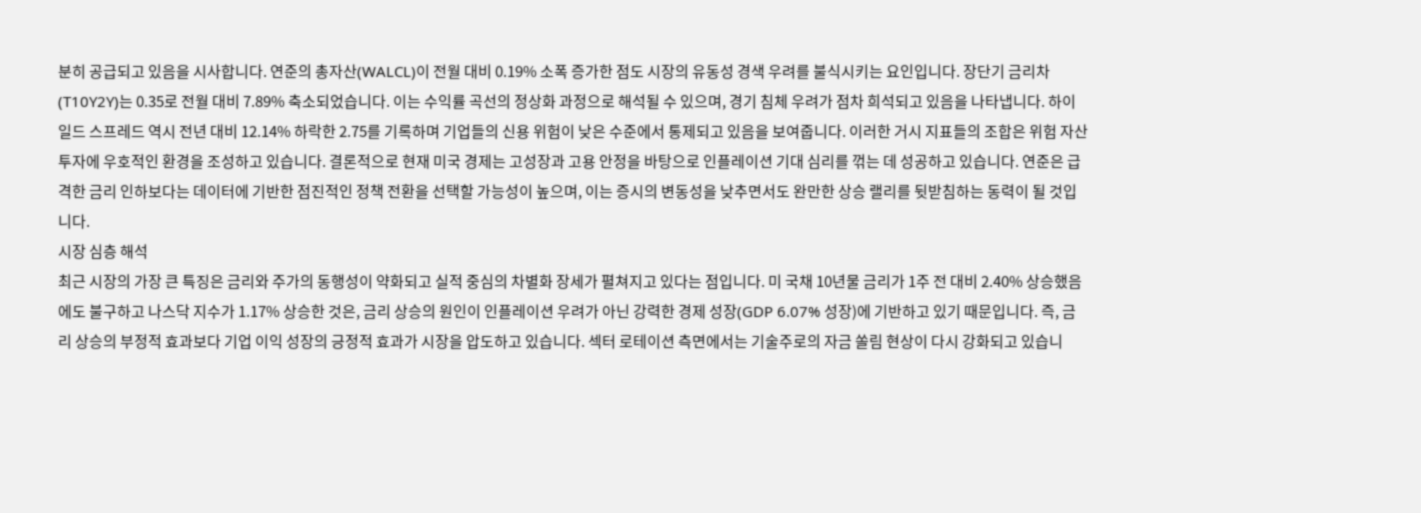분히 공급되고 있음을 시사합니다. 연준의 총자산(WALCL)이 전월 대비 0.19% 소폭 증가한 점도 시장의 유동성 경색 우려를 불식시키는 요인입니다. 장단기 금리차(T10Y2Y)는 0.35로 전월 대비 7.89% 축소되었습니다. 이는 수익률 곡선의 정상화 과정으로 해석될 수 있으며, 경기 침체 우려가 점차 희석되고 있음을 나타냅니다. 하이일드 스프레드 역시 전년 대비 12.14% 하락한 2.75를 기록하며 기업들의 신용 위험이 낮은 수준에서 통제되고 있음을 보여줍니다. 이러한 거시 지표들의 조합은 위험 자산 투자에 우호적인 환경을 조성하고 있습니다. 결론적으로 현재 미국 경제는 고성장과 고용 안정을 바탕으로 인플레이션 기대 심리를 꺾는 데 성공하고 있습니다. 연준은 급격한 금리 인하보다는 데이터에 기반한 점진적인 정책 전환을 선택할 가능성이 높으며, 이는 증시의 변동성을 낮추면서도 완만한 상승 랠리를 뒷받침하는 동력이 될 것입니다.
시장 심층 해석
최근 시장의 가장 큰 특징은 금리와 주가의 동행성이 약화되고 실적 중심의 차별화 장세가 펼쳐지고 있다는 점입니다. 미 국채 10년물 금리가 1주 전 대비 2.40% 상승했음에도 불구하고 나스닥 지수가 1.17% 상승한 것은, 금리 상승의 원인이 인플레이션 우려가 아닌 강력한 경제 성장(GDP 6.07% 성장)에 기반하고 있기 때문입니다. 즉, 금리 상승의 부정적 효과보다 기업 이익 성장의 긍정적 효과가 시장을 압도하고 있습니다. 섹터 로테이션 측면에서는 기술주로의 자금 쏠림 현상이 다시 강화되고 있습니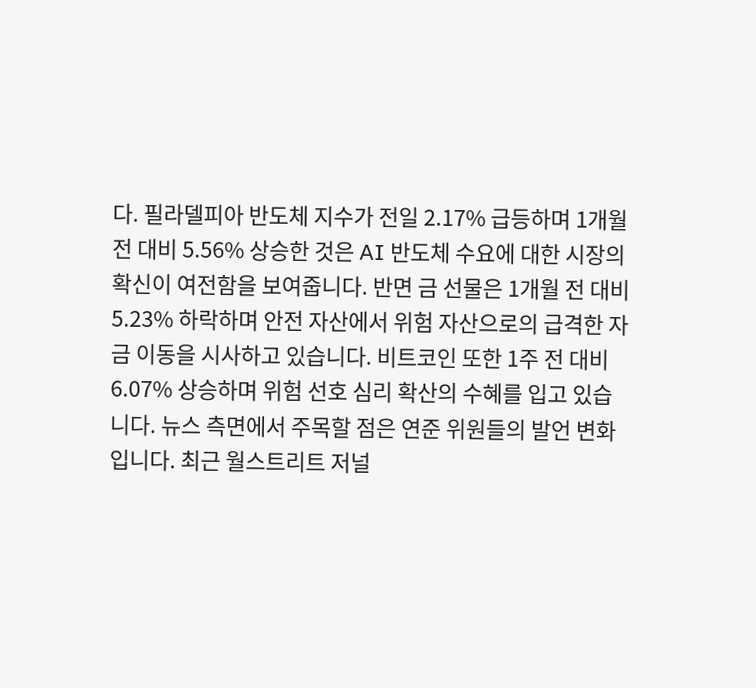다. 필라델피아 반도체 지수가 전일 2.17% 급등하며 1개월 전 대비 5.56% 상승한 것은 AI 반도체 수요에 대한 시장의 확신이 여전함을 보여줍니다. 반면 금 선물은 1개월 전 대비 5.23% 하락하며 안전 자산에서 위험 자산으로의 급격한 자금 이동을 시사하고 있습니다. 비트코인 또한 1주 전 대비 6.07% 상승하며 위험 선호 심리 확산의 수혜를 입고 있습니다. 뉴스 측면에서 주목할 점은 연준 위원들의 발언 변화입니다. 최근 월스트리트 저널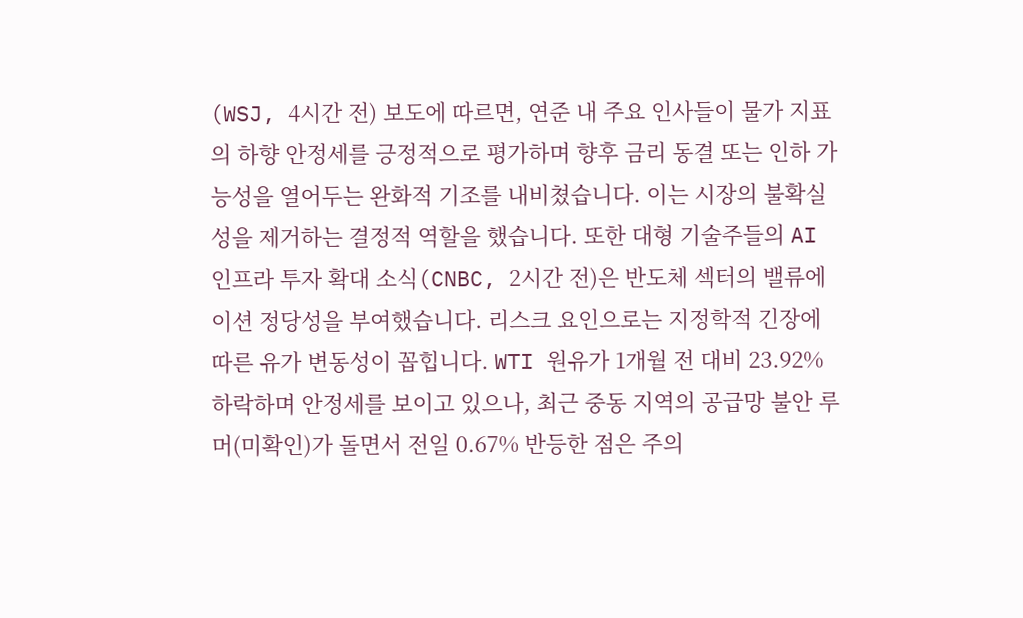(WSJ, 4시간 전) 보도에 따르면, 연준 내 주요 인사들이 물가 지표의 하향 안정세를 긍정적으로 평가하며 향후 금리 동결 또는 인하 가능성을 열어두는 완화적 기조를 내비쳤습니다. 이는 시장의 불확실성을 제거하는 결정적 역할을 했습니다. 또한 대형 기술주들의 AI 인프라 투자 확대 소식(CNBC, 2시간 전)은 반도체 섹터의 밸류에이션 정당성을 부여했습니다. 리스크 요인으로는 지정학적 긴장에 따른 유가 변동성이 꼽힙니다. WTI 원유가 1개월 전 대비 23.92% 하락하며 안정세를 보이고 있으나, 최근 중동 지역의 공급망 불안 루머(미확인)가 돌면서 전일 0.67% 반등한 점은 주의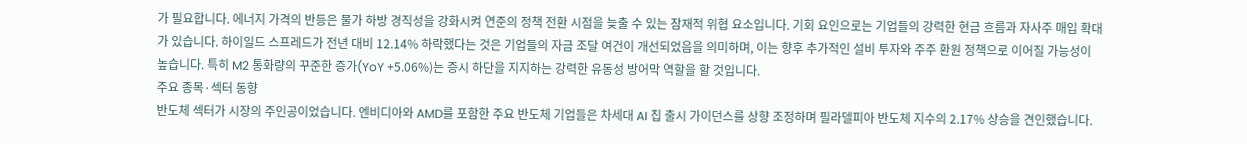가 필요합니다. 에너지 가격의 반등은 물가 하방 경직성을 강화시켜 연준의 정책 전환 시점을 늦출 수 있는 잠재적 위협 요소입니다. 기회 요인으로는 기업들의 강력한 현금 흐름과 자사주 매입 확대가 있습니다. 하이일드 스프레드가 전년 대비 12.14% 하락했다는 것은 기업들의 자금 조달 여건이 개선되었음을 의미하며, 이는 향후 추가적인 설비 투자와 주주 환원 정책으로 이어질 가능성이 높습니다. 특히 M2 통화량의 꾸준한 증가(YoY +5.06%)는 증시 하단을 지지하는 강력한 유동성 방어막 역할을 할 것입니다.
주요 종목·섹터 동향
반도체 섹터가 시장의 주인공이었습니다. 엔비디아와 AMD를 포함한 주요 반도체 기업들은 차세대 AI 칩 출시 가이던스를 상향 조정하며 필라델피아 반도체 지수의 2.17% 상승을 견인했습니다.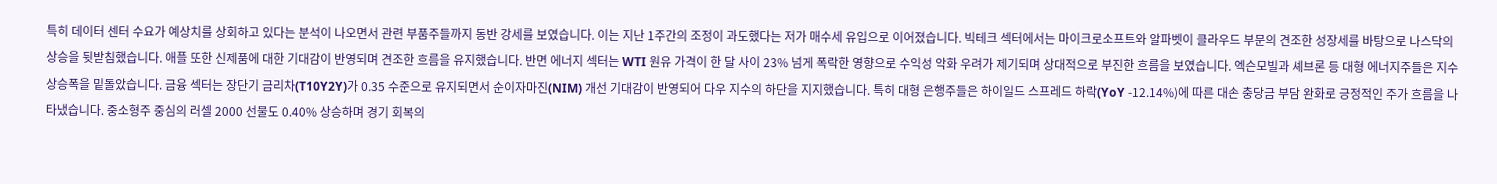특히 데이터 센터 수요가 예상치를 상회하고 있다는 분석이 나오면서 관련 부품주들까지 동반 강세를 보였습니다. 이는 지난 1주간의 조정이 과도했다는 저가 매수세 유입으로 이어졌습니다. 빅테크 섹터에서는 마이크로소프트와 알파벳이 클라우드 부문의 견조한 성장세를 바탕으로 나스닥의 상승을 뒷받침했습니다. 애플 또한 신제품에 대한 기대감이 반영되며 견조한 흐름을 유지했습니다. 반면 에너지 섹터는 WTI 원유 가격이 한 달 사이 23% 넘게 폭락한 영향으로 수익성 악화 우려가 제기되며 상대적으로 부진한 흐름을 보였습니다. 엑슨모빌과 셰브론 등 대형 에너지주들은 지수 상승폭을 밑돌았습니다. 금융 섹터는 장단기 금리차(T10Y2Y)가 0.35 수준으로 유지되면서 순이자마진(NIM) 개선 기대감이 반영되어 다우 지수의 하단을 지지했습니다. 특히 대형 은행주들은 하이일드 스프레드 하락(YoY -12.14%)에 따른 대손 충당금 부담 완화로 긍정적인 주가 흐름을 나타냈습니다. 중소형주 중심의 러셀 2000 선물도 0.40% 상승하며 경기 회복의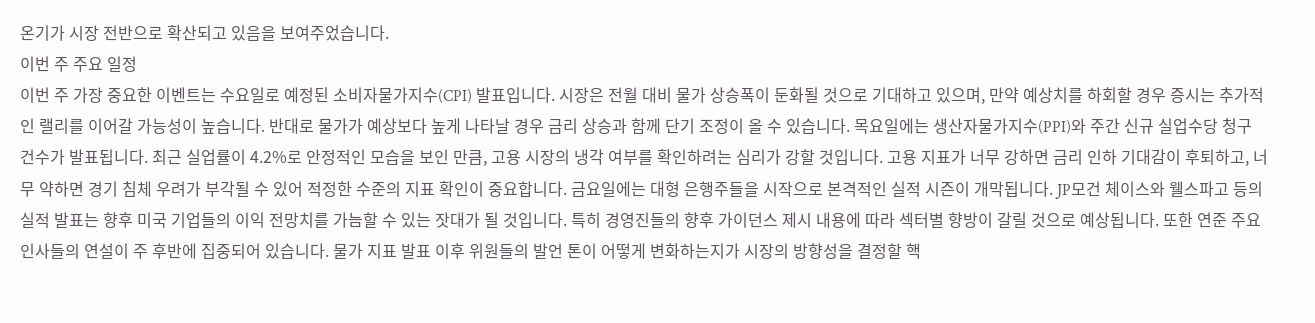온기가 시장 전반으로 확산되고 있음을 보여주었습니다.
이번 주 주요 일정
이번 주 가장 중요한 이벤트는 수요일로 예정된 소비자물가지수(CPI) 발표입니다. 시장은 전월 대비 물가 상승폭이 둔화될 것으로 기대하고 있으며, 만약 예상치를 하회할 경우 증시는 추가적인 랠리를 이어갈 가능성이 높습니다. 반대로 물가가 예상보다 높게 나타날 경우 금리 상승과 함께 단기 조정이 올 수 있습니다. 목요일에는 생산자물가지수(PPI)와 주간 신규 실업수당 청구 건수가 발표됩니다. 최근 실업률이 4.2%로 안정적인 모습을 보인 만큼, 고용 시장의 냉각 여부를 확인하려는 심리가 강할 것입니다. 고용 지표가 너무 강하면 금리 인하 기대감이 후퇴하고, 너무 약하면 경기 침체 우려가 부각될 수 있어 적정한 수준의 지표 확인이 중요합니다. 금요일에는 대형 은행주들을 시작으로 본격적인 실적 시즌이 개막됩니다. JP모건 체이스와 웰스파고 등의 실적 발표는 향후 미국 기업들의 이익 전망치를 가늠할 수 있는 잣대가 될 것입니다. 특히 경영진들의 향후 가이던스 제시 내용에 따라 섹터별 향방이 갈릴 것으로 예상됩니다. 또한 연준 주요 인사들의 연설이 주 후반에 집중되어 있습니다. 물가 지표 발표 이후 위원들의 발언 톤이 어떻게 변화하는지가 시장의 방향성을 결정할 핵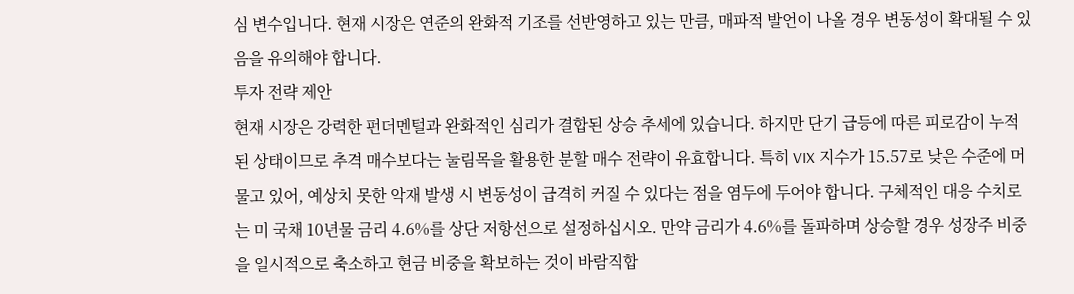심 변수입니다. 현재 시장은 연준의 완화적 기조를 선반영하고 있는 만큼, 매파적 발언이 나올 경우 변동성이 확대될 수 있음을 유의해야 합니다.
투자 전략 제안
현재 시장은 강력한 펀더멘털과 완화적인 심리가 결합된 상승 추세에 있습니다. 하지만 단기 급등에 따른 피로감이 누적된 상태이므로 추격 매수보다는 눌림목을 활용한 분할 매수 전략이 유효합니다. 특히 VIX 지수가 15.57로 낮은 수준에 머물고 있어, 예상치 못한 악재 발생 시 변동성이 급격히 커질 수 있다는 점을 염두에 두어야 합니다. 구체적인 대응 수치로는 미 국채 10년물 금리 4.6%를 상단 저항선으로 설정하십시오. 만약 금리가 4.6%를 돌파하며 상승할 경우 성장주 비중을 일시적으로 축소하고 현금 비중을 확보하는 것이 바람직합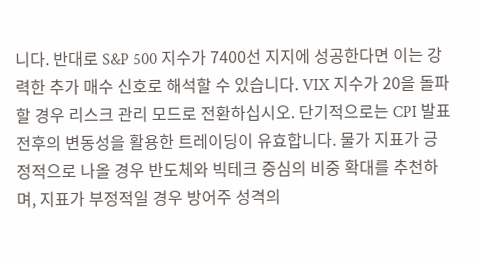니다. 반대로 S&P 500 지수가 7400선 지지에 성공한다면 이는 강력한 추가 매수 신호로 해석할 수 있습니다. VIX 지수가 20을 돌파할 경우 리스크 관리 모드로 전환하십시오. 단기적으로는 CPI 발표 전후의 변동성을 활용한 트레이딩이 유효합니다. 물가 지표가 긍정적으로 나올 경우 반도체와 빅테크 중심의 비중 확대를 추천하며, 지표가 부정적일 경우 방어주 성격의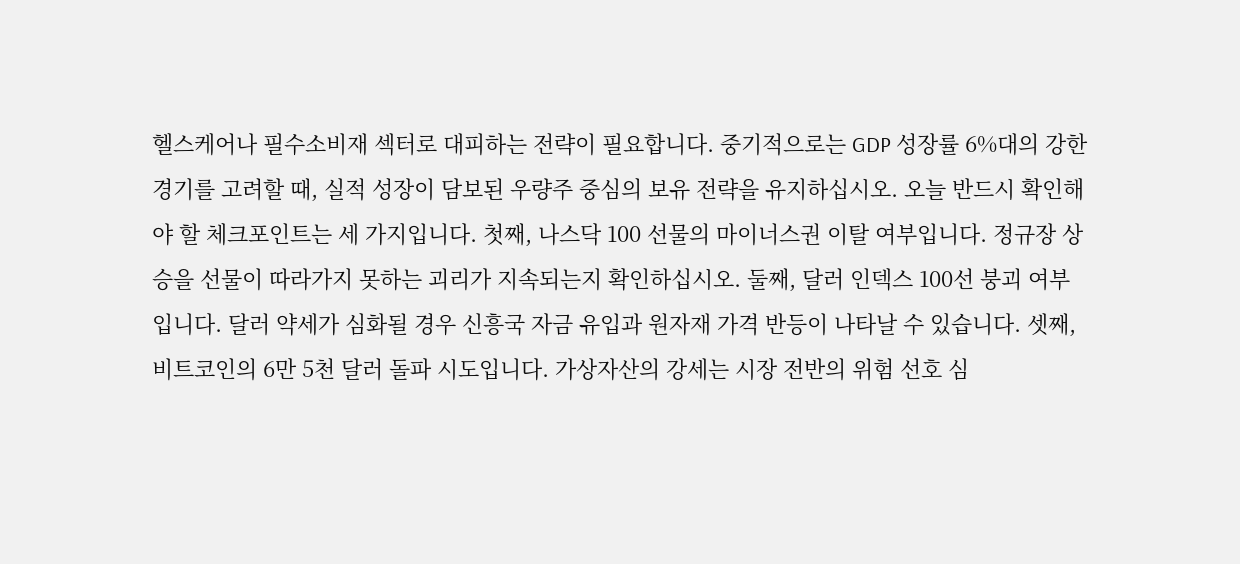헬스케어나 필수소비재 섹터로 대피하는 전략이 필요합니다. 중기적으로는 GDP 성장률 6%대의 강한 경기를 고려할 때, 실적 성장이 담보된 우량주 중심의 보유 전략을 유지하십시오. 오늘 반드시 확인해야 할 체크포인트는 세 가지입니다. 첫째, 나스닥 100 선물의 마이너스권 이탈 여부입니다. 정규장 상승을 선물이 따라가지 못하는 괴리가 지속되는지 확인하십시오. 둘째, 달러 인덱스 100선 붕괴 여부입니다. 달러 약세가 심화될 경우 신흥국 자금 유입과 원자재 가격 반등이 나타날 수 있습니다. 셋째, 비트코인의 6만 5천 달러 돌파 시도입니다. 가상자산의 강세는 시장 전반의 위험 선호 심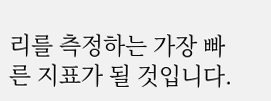리를 측정하는 가장 빠른 지표가 될 것입니다.